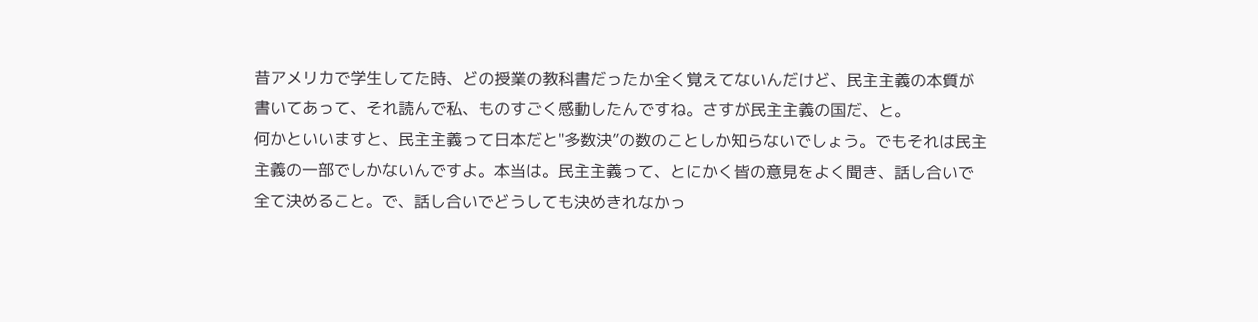昔アメリカで学生してた時、どの授業の教科書だったか全く覚えてないんだけど、民主主義の本質が書いてあって、それ読んで私、ものすごく感動したんですね。さすが民主主義の国だ、と。
何かといいますと、民主主義って日本だと"多数決”の数のことしか知らないでしょう。でもそれは民主主義の一部でしかないんですよ。本当は。民主主義って、とにかく皆の意見をよく聞き、話し合いで全て決めること。で、話し合いでどうしても決めきれなかっ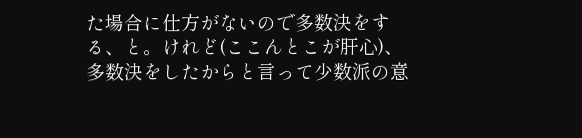た場合に仕方がないので多数決をする、と。けれど(ここんとこが肝心)、 多数決をしたからと言って少数派の意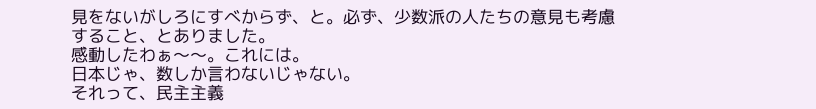見をないがしろにすべからず、と。必ず、少数派の人たちの意見も考慮すること、とありました。
感動したわぁ〜〜。これには。
日本じゃ、数しか言わないじゃない。
それって、民主主義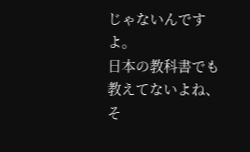じゃないんですよ。
日本の教科書でも教えてないよね、そ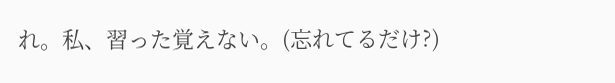れ。私、習った覚えない。(忘れてるだけ?)